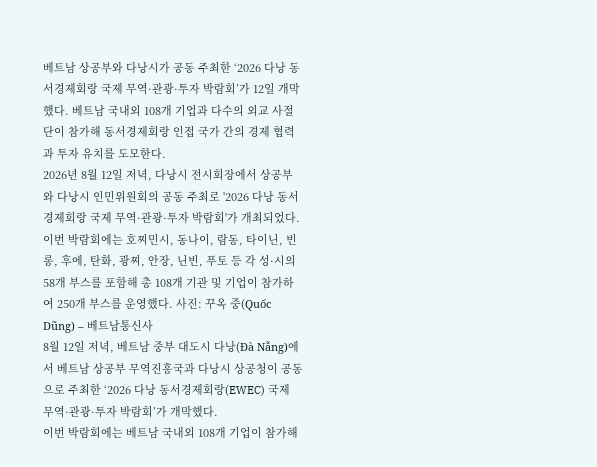베트남 상공부와 다낭시가 공동 주최한 ‘2026 다낭 동서경제회랑 국제 무역·관광·투자 박람회’가 12일 개막했다. 베트남 국내외 108개 기업과 다수의 외교 사절단이 참가해 동서경제회랑 인접 국가 간의 경제 협력과 투자 유치를 도모한다.
2026년 8월 12일 저녁, 다낭시 전시회장에서 상공부와 다낭시 인민위원회의 공동 주최로 '2026 다낭 동서경제회랑 국제 무역·관광·투자 박람회'가 개최되었다. 이번 박람회에는 호찌민시, 동나이, 람동, 타이닌, 빈롱, 후에, 탄화, 광찌, 안장, 닌빈, 푸토 등 각 성·시의 58개 부스를 포함해 총 108개 기관 및 기업이 참가하여 250개 부스를 운영했다. 사진: 꾸옥 중(Quốc Dũng) – 베트남통신사
8월 12일 저녁, 베트남 중부 대도시 다낭(Đà Nẵng)에서 베트남 상공부 무역진흥국과 다낭시 상공청이 공동으로 주최한 ‘2026 다낭 동서경제회랑(EWEC) 국제 무역·관광·투자 박람회’가 개막했다.
이번 박람회에는 베트남 국내외 108개 기업이 참가해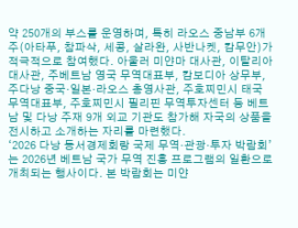약 250개의 부스를 운영하며, 특히 라오스 중남부 6개 주(아타푸, 참파삭, 세콩, 살라완, 사반나켓, 캄무안)가 적극적으로 참여했다. 아울러 미얀마 대사관, 이탈리아 대사관, 주베트남 영국 무역대표부, 캄보디아 상무부, 주다낭 중국·일본·라오스 총영사관, 주호찌민시 태국 무역대표부, 주호찌민시 필리핀 무역투자센터 등 베트남 및 다낭 주재 9개 외교 기관도 참가해 자국의 상품을 전시하고 소개하는 자리를 마련했다.
‘2026 다낭 동서경제회랑 국제 무역·관광·투자 박람회’는 2026년 베트남 국가 무역 진흥 프로그램의 일환으로 개최되는 행사이다. 본 박람회는 미얀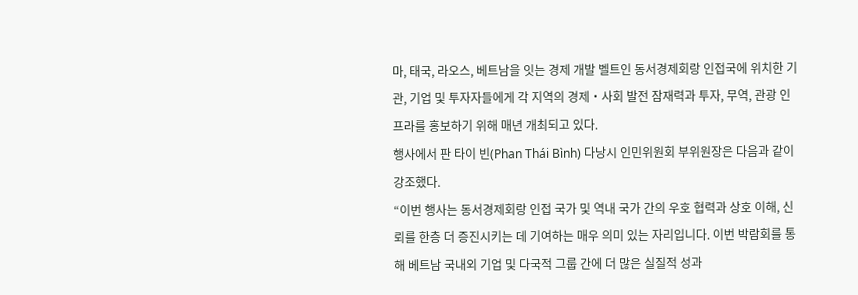마, 태국, 라오스, 베트남을 잇는 경제 개발 벨트인 동서경제회랑 인접국에 위치한 기관, 기업 및 투자자들에게 각 지역의 경제‧사회 발전 잠재력과 투자, 무역, 관광 인프라를 홍보하기 위해 매년 개최되고 있다.
행사에서 판 타이 빈(Phan Thái Bình) 다낭시 인민위원회 부위원장은 다음과 같이 강조했다.
“이번 행사는 동서경제회랑 인접 국가 및 역내 국가 간의 우호 협력과 상호 이해, 신뢰를 한층 더 증진시키는 데 기여하는 매우 의미 있는 자리입니다. 이번 박람회를 통해 베트남 국내외 기업 및 다국적 그룹 간에 더 많은 실질적 성과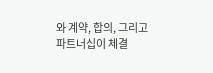와 계약, 합의, 그리고 파트너십이 체결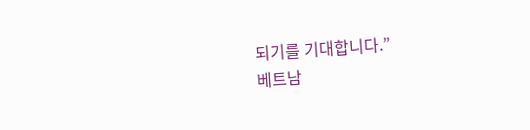되기를 기대합니다.”
베트남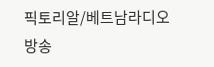픽토리알/베트남라디오방송